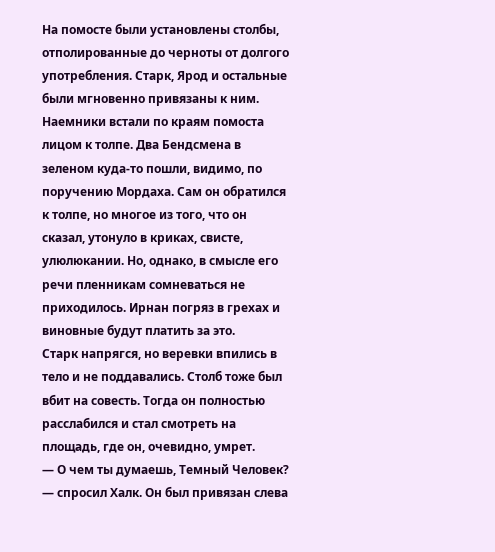На помосте были установлены столбы, отполированные до черноты от долгого употребления. Старк, Ярод и остальные были мгновенно привязаны к ним. Наемники встали по краям помоста лицом к толпе. Два Бендсмена в зеленом куда-то пошли, видимо, по поручению Мордаха. Сам он обратился к толпе, но многое из того, что он сказал, утонуло в криках, свисте, улюлюкании. Но, однако, в смысле его речи пленникам сомневаться не приходилось. Ирнан погряз в грехах и виновные будут платить за это.
Старк напрягся, но веревки впились в тело и не поддавались. Столб тоже был вбит на совесть. Тогда он полностью расслабился и стал смотреть на площадь, где он, очевидно, умрет.
— О чем ты думаешь, Темный Человек? — спросил Халк. Он был привязан слева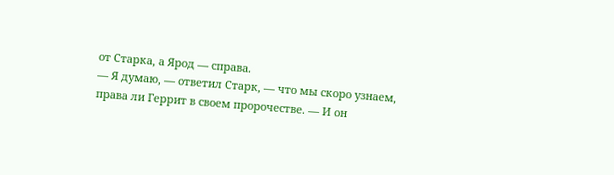от Старка, а Ярод — справа.
— Я думаю, — ответил Старк, — что мы скоро узнаем, права ли Геррит в своем пророчестве. — И он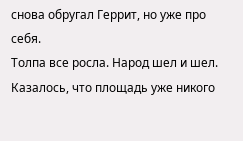снова обругал Геррит, но уже про себя.
Толпа все росла. Народ шел и шел. Казалось, что площадь уже никого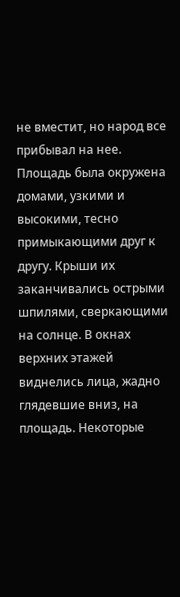не вместит, но народ все прибывал на нее. Площадь была окружена домами, узкими и высокими, тесно примыкающими друг к другу. Крыши их заканчивались острыми шпилями, сверкающими на солнце. В окнах верхних этажей виднелись лица, жадно глядевшие вниз, на площадь. Некоторые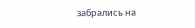забрались на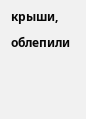крыши, облепили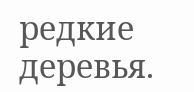редкие деревья.